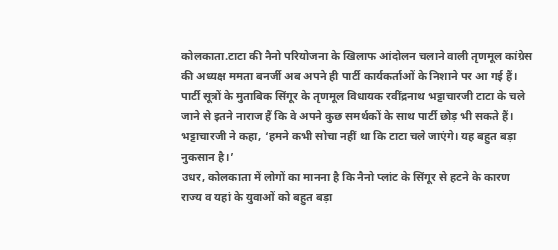कोलकाता.टाटा की नैनो परियोजना के खिलाफ आंदोलन चलाने वाली तृणमूल कांग्रेस की अध्यक्ष ममता बनर्जी अब अपने ही पार्टी कार्यकर्ताओं के निशाने पर आ गई हैं। पार्टी सूत्रों के मुताबिक सिंगूर के तृणमूल विधायक रवींद्रनाथ भट्टाचारजी टाटा के चले जाने से इतने नाराज हैं कि वे अपने कुछ समर्थकों के साथ पार्टी छोड़ भी सकते हैं। भट्टाचारजी ने कहा, ‘हमने कभी सोचा नहीं था कि टाटा चले जाएंगे। यह बहुत बड़ा नुकसान है।’
उधर, कोलकाता में लोगों का मानना है कि नैनो प्लांट के सिंगूर से हटने के कारण राज्य व यहां के युवाओं को बहुत बड़ा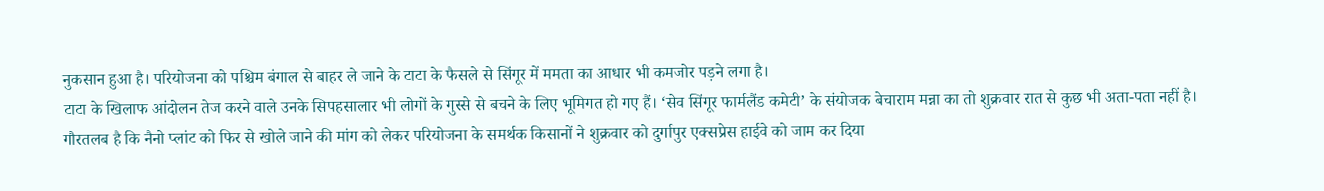नुकसान हुआ है। परियोजना को पश्चिम बंगाल से बाहर ले जाने के टाटा के फैसले से सिंगूर में ममता का आधार भी कमजोर पड़ने लगा है।
टाटा के खिलाफ आंदोलन तेज करने वाले उनके सिपहसालार भी लोगों के गुस्से से बचने के लिए भूमिगत हो गए हैं। ‘सेव सिंगूर फार्मलैंड कमेटी’ के संयोजक बेचाराम मन्ना का तो शुक्रवार रात से कुछ भी अता-पता नहीं है।
गौरतलब है कि नैनो प्लांट को फिर से खोले जाने की मांग को लेकर परियोजना के समर्थक किसानों ने शुक्रवार को दुर्गापुर एक्सप्रेस हाईवे को जाम कर दिया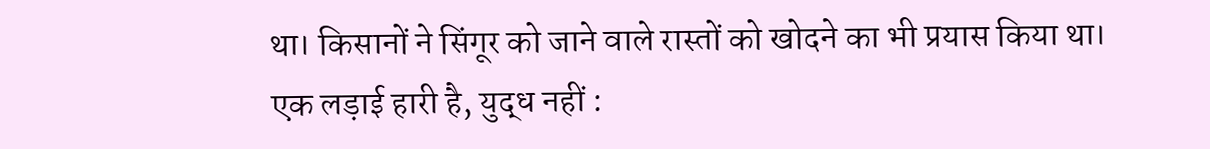था। किसानों ने सिंगूर को जाने वाले रास्तों को खोदने का भी प्रयास किया था।
एक लड़ाई हारी है, युद्ध नहीं :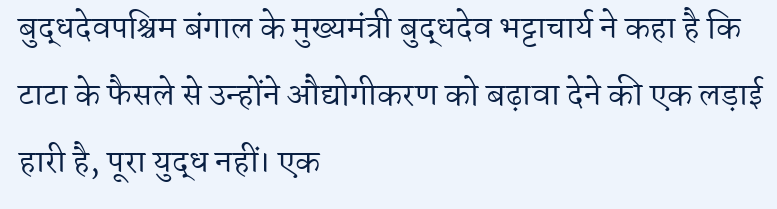बुद्धदेवपश्चिम बंगाल के मुख्यमंत्री बुद्धदेव भट्टाचार्य ने कहा है कि टाटा के फैसले से उन्होंने औद्योगीकरण को बढ़ावा देने की एक लड़ाई हारी है, पूरा युद्ध नहीं। एक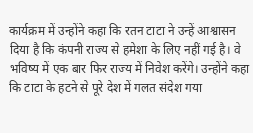कार्यक्रम में उन्होंने कहा कि रतन टाटा ने उन्हें आश्वासन दिया है कि कंपनी राज्य से हमेशा के लिए नहीं गई है। वे भविष्य में एक बार फिर राज्य में निवेश करेंगे। उन्होंने कहा कि टाटा के हटने से पूरे देश में गलत संदेश गया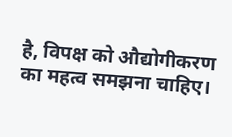है, विपक्ष को औद्योगीकरण का महत्व समझना चाहिए।